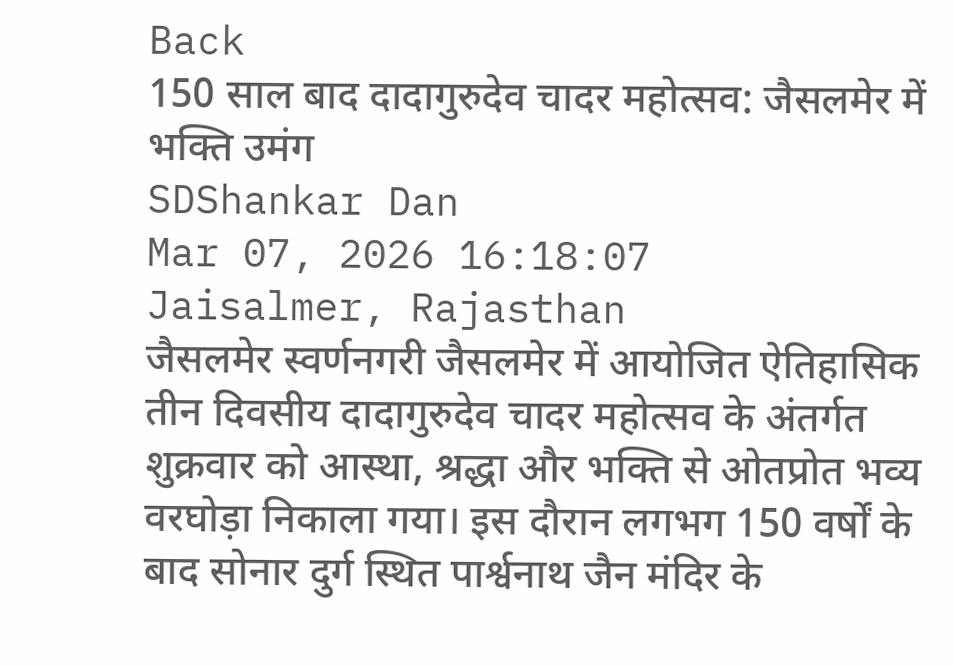Back
150 साल बाद दादागुरुदेव चादर महोत्सव: जैसलमेर में भक्ति उमंग
SDShankar Dan
Mar 07, 2026 16:18:07
Jaisalmer, Rajasthan
जैसलमेर स्वर्णनगरी जैसलमेर में आयोजित ऐतिहासिक तीन दिवसीय दादागुरुदेव चादर महोत्सव के अंतर्गत शुक्रवार को आस्था, श्रद्धा और भक्ति से ओतप्रोत भव्य वरघोड़ा निकाला गया। इस दौरान लगभग 150 वर्षों के बाद सोनार दुर्ग स्थित पार्श्वनाथ जैन मंदिर के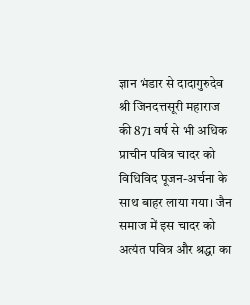ज्ञान भंडार से दादागुरुदेव श्री जिनदत्तसूरी महाराज की 871 वर्ष से भी अधिक प्राचीन पवित्र चादर को विधिविद पूजन-अर्चना के साथ बाहर लाया गया। जैन समाज में इस चादर को अत्यंत पवित्र और श्रद्धा का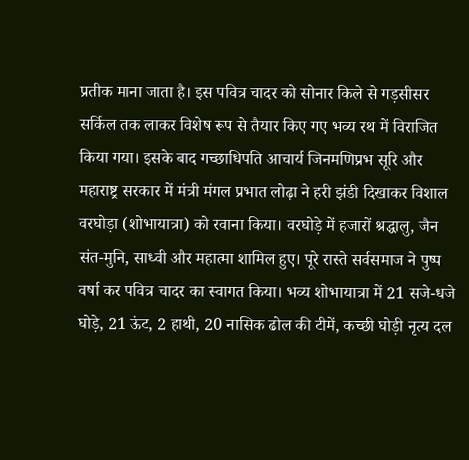प्रतीक माना जाता है। इस पवित्र चादर को सोनार किले से गड़सीसर सर्किल तक लाकर विशेष रूप से तैयार किए गए भव्य रथ में विराजित किया गया। इसके बाद गच्छाधिपति आचार्य जिनमणिप्रभ सूरि और महाराष्ट्र सरकार में मंत्री मंगल प्रभात लोढ़ा ने हरी झंडी दिखाकर विशाल वरघोड़ा (शोभायात्रा) को रवाना किया। वरघोड़े में हजारों श्रद्धालु, जैन संत-मुनि, साध्वी और महात्मा शामिल हुए। पूरे रास्ते सर्वसमाज ने पुष्प वर्षा कर पवित्र चादर का स्वागत किया। भव्य शोभायात्रा में 21 सजे-धजे घोड़े, 21 ऊंट, 2 हाथी, 20 नासिक ढोल की टीमें, कच्छी घोड़ी नृत्य दल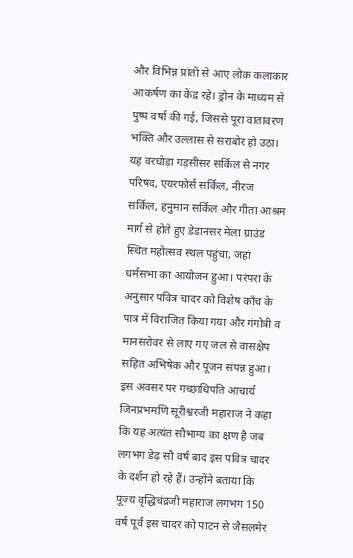और विभिन्न प्रांतों से आए लोक कलाकार आकर्षण का केंद्र रहे। ड्रोन के माध्यम से पुष्प वर्षा की गई, जिससे पूरा वातावरण भक्ति और उल्लास से सराबोर हो उठा। यह वरघोड़ा गड़सीसर सर्किल से नगर परिषद, एयरफोर्स सर्किल, नीरज सर्किल, हनुमान सर्किल और गीता आश्रम मार्ग से होते हुए डेडानसर मेला ग्राउंड स्थित महोत्सव स्थल पहुंचा, जहां धर्मसभा का आयोजन हुआ। परंपरा के अनुसार पवित्र चादर को विशेष काँच के पात्र में विराजित किया गया और गंगोत्री व मानसरोवर से लाए गए जल से वासक्षेप सहित अभिषेक और पूजन संपन्न हुआ। इस अवसर पर गच्छाधिपति आचार्य जिनप्रभमणि सूरीश्वरजी महाराज ने कहा कि यह अत्यंत सौभाग्य का क्षण है जब लगभग डेढ़ सौ वर्ष बाद इस पवित्र चादर के दर्शन हो रहे हैं। उन्होंने बताया कि पूज्य वृद्धिचंद्रजी महाराज लगभग 150 वर्ष पूर्व इस चादर को पाटन से जैसलमेर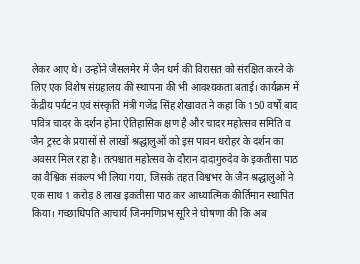लेकर आए थे। उन्होंने जैसलमेर में जैन धर्म की विरासत को संरक्षित करने के लिए एक विशेष संग्रहालय की स्थापना की भी आवश्यकता बताई। कार्यक्रम में केंद्रीय पर्यटन एवं संस्कृति मंत्री गजेंद्र सिंह शेखावत ने कहा कि 150 वर्षों बाद पवित्र चादर के दर्शन होना ऐतिहासिक क्षण है और चादर महोत्सव समिति व जैन ट्रस्ट के प्रयासों से लाखों श्रद्धालुओं को इस पावन धरोहर के दर्शन का अवसर मिल रहा है। तत्पश्चात महोत्सव के दौरान दादागुरुदेव के इकतीसा पाठ का वैश्विक संकल्प भी लिया गया, जिसके तहत विश्वभर के जैन श्रद्धालुओं ने एक साथ 1 करोड़ 8 लाख इकतीसा पाठ कर आध्यात्मिक कीर्तिमान स्थापित किया। गच्छाधिपति आचार्य जिनमणिप्रभ सूरि ने घोषणा की कि अब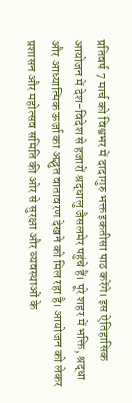प्रतिवर्ष 7 मार्च को विश्वभर में दादागुरु भक्त इकतीसा पाठ करेंगे। इस ऐतिहासिक आयोजन में देश-विदेश से हजारों श्रद्धालु जैसलमेर पहुंचे हैं। पूरे शहर में भक्ति, श्रद्धा और आध्यात्मिक ऊर्जा का अद्भुत वातावरण देखने को मिल रहा है। आयोजन को लेकर प्रशासन और महोत्सव समिति की ओर से सुरक्षा और व्यवस्थाओं के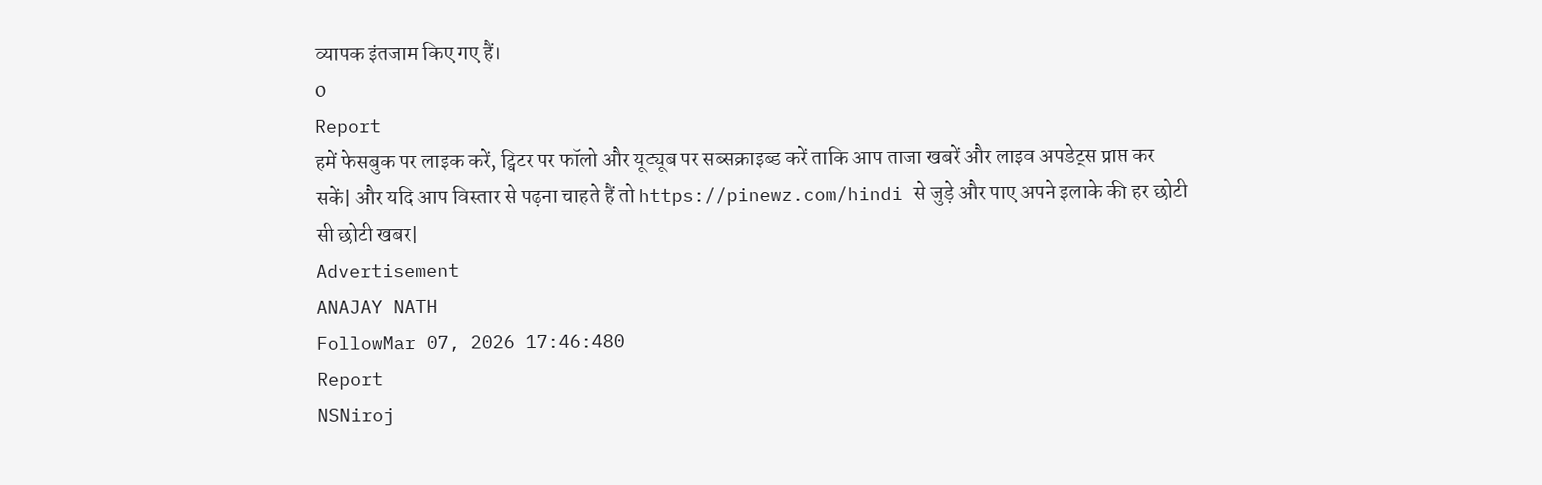व्यापक इंतजाम किए गए हैं।
0
Report
हमें फेसबुक पर लाइक करें, ट्विटर पर फॉलो और यूट्यूब पर सब्सक्राइब्ड करें ताकि आप ताजा खबरें और लाइव अपडेट्स प्राप्त कर सकें| और यदि आप विस्तार से पढ़ना चाहते हैं तो https://pinewz.com/hindi से जुड़े और पाए अपने इलाके की हर छोटी सी छोटी खबर|
Advertisement
ANAJAY NATH
FollowMar 07, 2026 17:46:480
Report
NSNiroj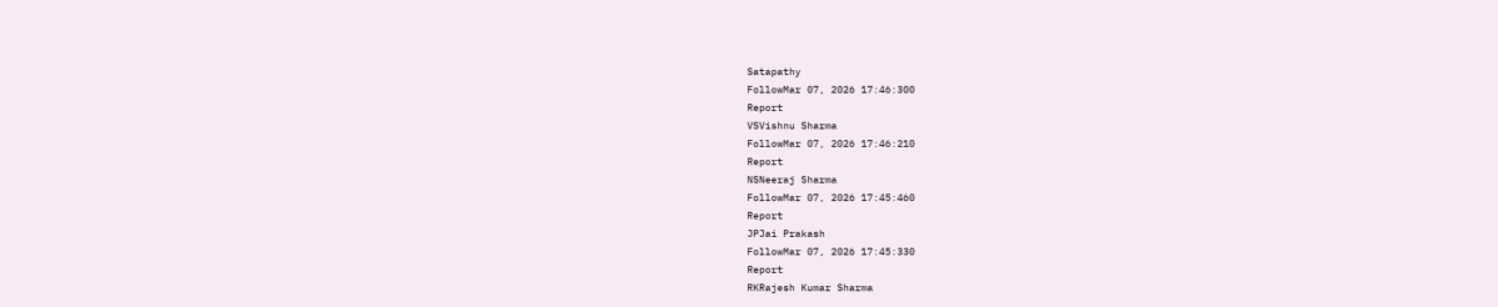Satapathy
FollowMar 07, 2026 17:46:300
Report
VSVishnu Sharma
FollowMar 07, 2026 17:46:210
Report
NSNeeraj Sharma
FollowMar 07, 2026 17:45:460
Report
JPJai Prakash
FollowMar 07, 2026 17:45:330
Report
RKRajesh Kumar Sharma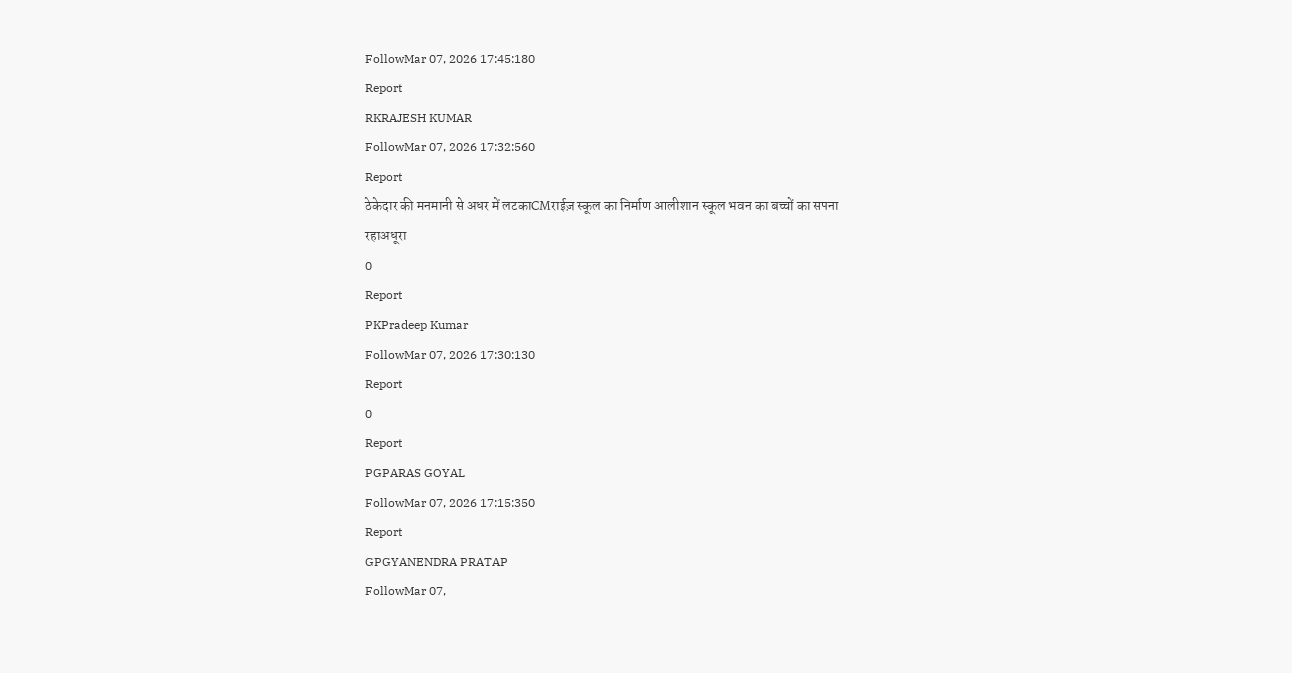FollowMar 07, 2026 17:45:180
Report
RKRAJESH KUMAR
FollowMar 07, 2026 17:32:560
Report
ठेकेदार की मनमानी से अधर में लटकाCMराईज़ स्कूल का निर्माण आलीशान स्कूल भवन का बच्चों का सपना रहाअधूरा
0
Report
PKPradeep Kumar
FollowMar 07, 2026 17:30:130
Report
0
Report
PGPARAS GOYAL
FollowMar 07, 2026 17:15:350
Report
GPGYANENDRA PRATAP
FollowMar 07,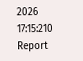2026 17:15:210
Report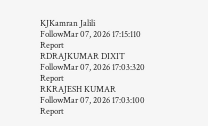KJKamran Jalili
FollowMar 07, 2026 17:15:110
Report
RDRAJKUMAR DIXIT
FollowMar 07, 2026 17:03:320
Report
RKRAJESH KUMAR
FollowMar 07, 2026 17:03:100
Report